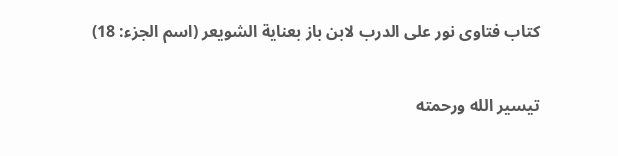كتاب فتاوى نور على الدرب لابن باز بعناية الشويعر (اسم الجزء: 18)

تيسير الله ورحمته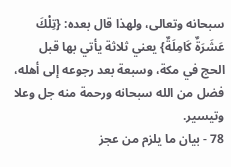سبحانه وتعالى، ولهذا قال بعده: {تِلْكَ عَشَرَةٌ كَامِلَةٌ} يعني ثلاثة يأتي بها قبل الحج في مكة، وسبعة بعد رجوعه إلى أهله، فضل من الله سبحانه ورحمة منه جل وعلا وتيسير.
78 - بيان ما يلزم من عجز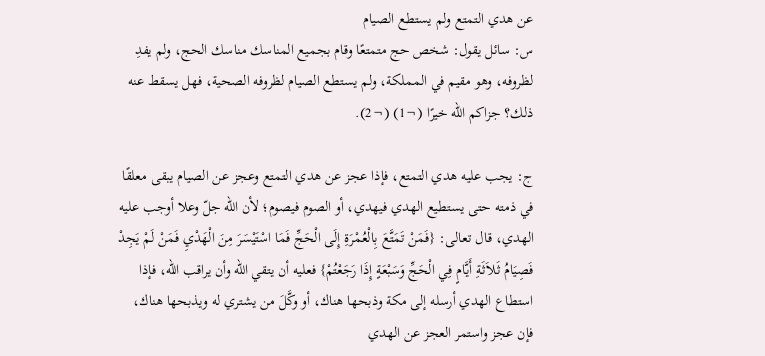عن هدي التمتع ولم يستطع الصيام
س: سائل يقول: شخص حج متمتعًا وقام بجميع المناسك مناسك الحج، ولم يفدِ لظروفه، وهو مقيم في المملكة، ولم يستطع الصيام لظروفه الصحية، فهل يسقط عنه ذلك؟ جزاكم الله خيرًا (¬1) (¬2).

ج: يجب عليه هدي التمتع، فإذا عجز عن هدي التمتع وعجز عن الصيام يبقى معلقًا في ذمته حتى يستطيع الهدي فيهدي، أو الصوم فيصوم؛ لأن الله جلّ وعلا أوجب عليه الهدي، قال تعالى: {فَمَنْ تَمَتَّعَ بِالْعُمْرَةِ إِلَى الْحَجِّ فَمَا اسْتَيْسَرَ مِنَ الْهَدْيِ فَمَنْ لَمْ يَجِدْ فَصِيَامُ ثَلاَثَةِ أَيَّامٍ فِي الْحَجِّ وَسَبْعَةٍ إِذَا رَجَعْتُمْ} فعليه أن يتقي الله وأن يراقب الله، فإذا استطاع الهدي أرسله إلى مكة وذبحها هناك، أو وكَّلَ من يشتري له ويذبحها هناك، فإن عجز واستمر العجز عن الهدي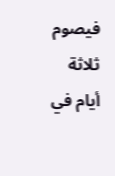فيصوم ثلاثة أيام في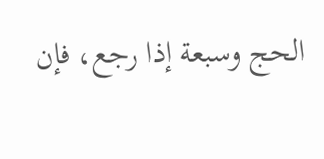الحج وسبعة إذا رجع، فإن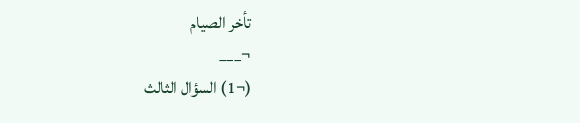تأخر الصيام
¬___
(¬1) السؤال الثالث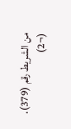من الشريط رقم (379).
(¬2)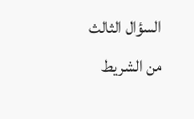السؤال الثالث من الشريط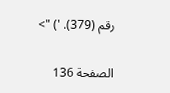رقم (379). ') ">

الصفحة 136